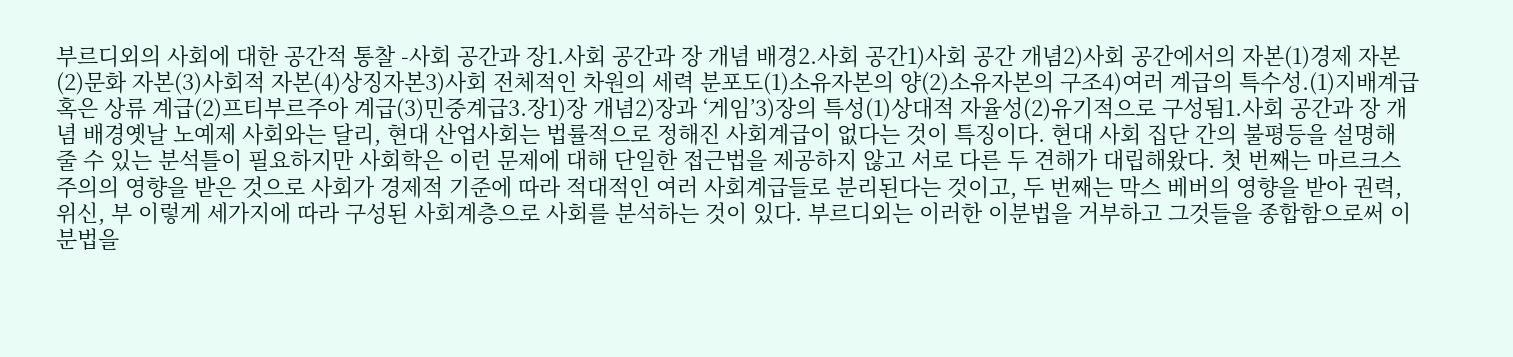부르디외의 사회에 대한 공간적 통찰 -사회 공간과 장1.사회 공간과 장 개념 배경2.사회 공간1)사회 공간 개념2)사회 공간에서의 자본(1)경제 자본(2)문화 자본(3)사회적 자본(4)상징자본3)사회 전체적인 차원의 세력 분포도(1)소유자본의 양(2)소유자본의 구조4)여러 계급의 특수성.(1)지배계급 혹은 상류 계급(2)프티부르주아 계급(3)민중계급3.장1)장 개념2)장과 ‘게임’3)장의 특성(1)상대적 자율성(2)유기적으로 구성됨1.사회 공간과 장 개념 배경옛날 노예제 사회와는 달리, 현대 산업사회는 법률적으로 정해진 사회계급이 없다는 것이 특징이다. 현대 사회 집단 간의 불평등을 설명해 줄 수 있는 분석틀이 필요하지만 사회학은 이런 문제에 대해 단일한 접근법을 제공하지 않고 서로 다른 두 견해가 대립해왔다. 첫 번째는 마르크스주의의 영향을 받은 것으로 사회가 경제적 기준에 따라 적대적인 여러 사회계급들로 분리된다는 것이고, 두 번째는 막스 베버의 영향을 받아 권력, 위신, 부 이렇게 세가지에 따라 구성된 사회계층으로 사회를 분석하는 것이 있다. 부르디외는 이러한 이분법을 거부하고 그것들을 종합함으로써 이분법을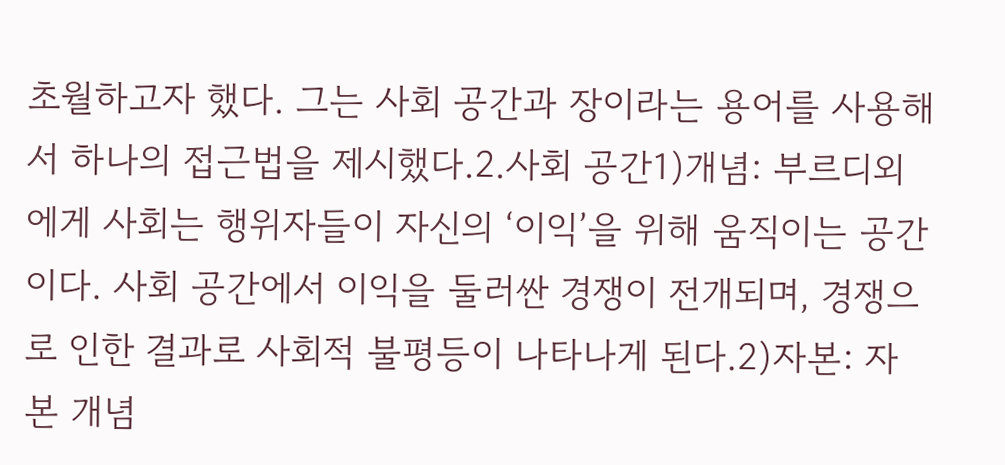초월하고자 했다. 그는 사회 공간과 장이라는 용어를 사용해서 하나의 접근법을 제시했다.2.사회 공간1)개념: 부르디외에게 사회는 행위자들이 자신의 ‘이익’을 위해 움직이는 공간이다. 사회 공간에서 이익을 둘러싼 경쟁이 전개되며, 경쟁으로 인한 결과로 사회적 불평등이 나타나게 된다.2)자본: 자본 개념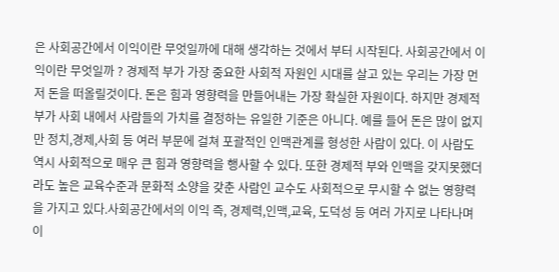은 사회공간에서 이익이란 무엇일까에 대해 생각하는 것에서 부터 시작된다. 사회공간에서 이익이란 무엇일까 ? 경제적 부가 가장 중요한 사회적 자원인 시대를 살고 있는 우리는 가장 먼저 돈을 떠올릴것이다. 돈은 힘과 영향력을 만들어내는 가장 확실한 자원이다. 하지만 경제적부가 사회 내에서 사람들의 가치를 결정하는 유일한 기준은 아니다. 예를 들어 돈은 많이 없지만 정치,경제,사회 등 여러 부문에 걸쳐 포괄적인 인맥관계를 형성한 사람이 있다. 이 사람도 역시 사회적으로 매우 큰 힘과 영향력을 행사할 수 있다. 또한 경제적 부와 인맥을 갖지못했더라도 높은 교육수준과 문화적 소양을 갖춘 사람인 교수도 사회적으로 무시할 수 없는 영향력을 가지고 있다.사회공간에서의 이익 즉, 경제력,인맥,교육, 도덕성 등 여러 가지로 나타나며 이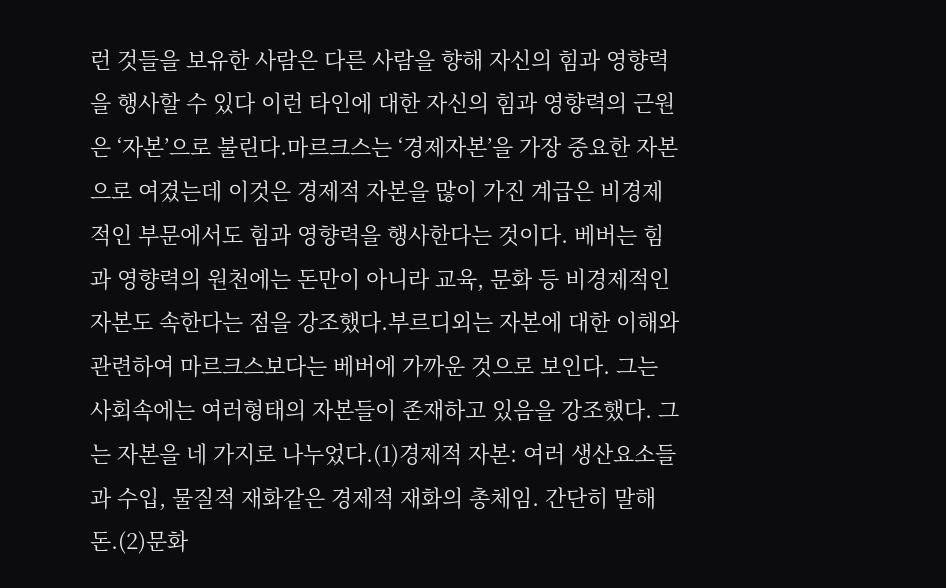런 것들을 보유한 사람은 다른 사람을 향해 자신의 힘과 영향력을 행사할 수 있다 이런 타인에 대한 자신의 힘과 영향력의 근원은 ‘자본’으로 불린다.마르크스는 ‘경제자본’을 가장 중요한 자본으로 여겼는데 이것은 경제적 자본을 많이 가진 계급은 비경제적인 부문에서도 힘과 영향력을 행사한다는 것이다. 베버는 힘과 영향력의 원천에는 돈만이 아니라 교육, 문화 등 비경제적인 자본도 속한다는 점을 강조했다.부르디외는 자본에 대한 이해와 관련하여 마르크스보다는 베버에 가까운 것으로 보인다. 그는 사회속에는 여러형태의 자본들이 존재하고 있음을 강조했다. 그는 자본을 네 가지로 나누었다.(1)경제적 자본: 여러 생산요소들과 수입, 물질적 재화같은 경제적 재화의 총체임. 간단히 말해 돈.(2)문화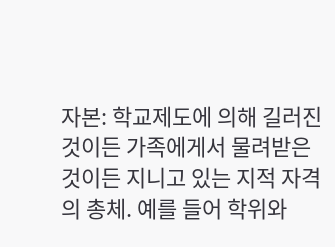자본: 학교제도에 의해 길러진 것이든 가족에게서 물려받은 것이든 지니고 있는 지적 자격의 총체. 예를 들어 학위와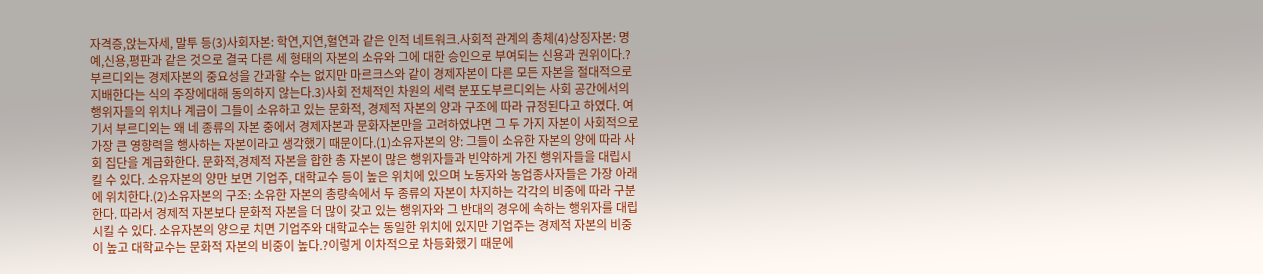자격증,앉는자세, 말투 등(3)사회자본: 학연,지연,혈연과 같은 인적 네트워크.사회적 관계의 총체(4)상징자본: 명예,신용,평판과 같은 것으로 결국 다른 세 형태의 자본의 소유와 그에 대한 승인으로 부여되는 신용과 권위이다.?부르디외는 경제자본의 중요성을 간과할 수는 없지만 마르크스와 같이 경제자본이 다른 모든 자본을 절대적으로 지배한다는 식의 주장에대해 동의하지 않는다.3)사회 전체적인 차원의 세력 분포도부르디외는 사회 공간에서의 행위자들의 위치나 계급이 그들이 소유하고 있는 문화적, 경제적 자본의 양과 구조에 따라 규정된다고 하였다. 여기서 부르디외는 왜 네 종류의 자본 중에서 경제자본과 문화자본만을 고려하였냐면 그 두 가지 자본이 사회적으로 가장 큰 영향력을 행사하는 자본이라고 생각했기 때문이다.(1)소유자본의 양: 그들이 소유한 자본의 양에 따라 사회 집단을 계급화한다. 문화적,경제적 자본을 합한 총 자본이 많은 행위자들과 빈약하게 가진 행위자들을 대립시킬 수 있다. 소유자본의 양만 보면 기업주, 대학교수 등이 높은 위치에 있으며 노동자와 농업종사자들은 가장 아래에 위치한다.(2)소유자본의 구조: 소유한 자본의 총량속에서 두 종류의 자본이 차지하는 각각의 비중에 따라 구분한다. 따라서 경제적 자본보다 문화적 자본을 더 많이 갖고 있는 행위자와 그 반대의 경우에 속하는 행위자를 대립시킬 수 있다. 소유자본의 양으로 치면 기업주와 대학교수는 동일한 위치에 있지만 기업주는 경제적 자본의 비중이 높고 대학교수는 문화적 자본의 비중이 높다.?이렇게 이차적으로 차등화했기 때문에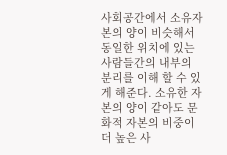사회공간에서 소유자본의 양이 비슷해서 동일한 위치에 있는 사람들간의 내부의 분리를 이해 할 수 있게 해준다. 소유한 자본의 양이 같아도 문화적 자본의 비중이 더 높은 사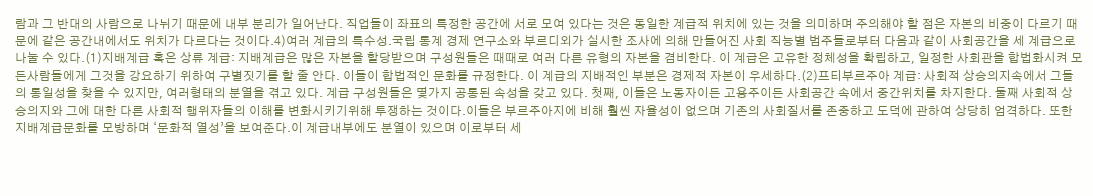람과 그 반대의 사람으로 나뉘기 때문에 내부 분리가 일어난다. 직업들이 좌표의 특정한 공간에 서로 모여 있다는 것은 동일한 계급적 위치에 있는 것을 의미하며 주의해야 할 점은 자본의 비중이 다르기 때문에 같은 공간내에서도 위치가 다르다는 것이다.4)여러 계급의 특수성.국립 통계 경제 연구소와 부르디외가 실시한 조사에 의해 만들어진 사회 직능별 범주들로부터 다음과 같이 사회공간을 세 계급으로 나눌 수 있다.(1)지배계급 혹은 상류 계급: 지배계급은 많은 자본을 할당받으며 구성원들은 때때로 여러 다른 유형의 자본을 겸비한다. 이 계급은 고유한 정체성을 확립하고, 일정한 사회관을 합법화시켜 모든사람들에게 그것을 강요하기 위하여 구별짓기를 할 줄 안다. 이들이 합법적인 문화를 규정한다. 이 계급의 지배적인 부분은 경제적 자본이 우세하다.(2)프티부르주아 계급: 사회적 상승의지속에서 그들의 통일성을 찾을 수 있지만, 여러형태의 분열을 겪고 있다. 계급 구성원들은 몇가지 공통된 속성을 갖고 있다. 첫째, 이들은 노동자이든 고용주이든 사회공간 속에서 중간위치를 차지한다. 둘째 사회적 상승의지와 그에 대한 다른 사회적 행위자들의 이해를 변화시키기위해 투쟁하는 것이다.이들은 부르주아지에 비해 훨씬 자율성이 없으며 기존의 사회질서를 존중하고 도덕에 관하여 상당히 엄격하다. 또한 지배계급문화를 모방하며 ‘문화적 열성’을 보여준다.이 계급내부에도 분열이 있으며 이로부터 세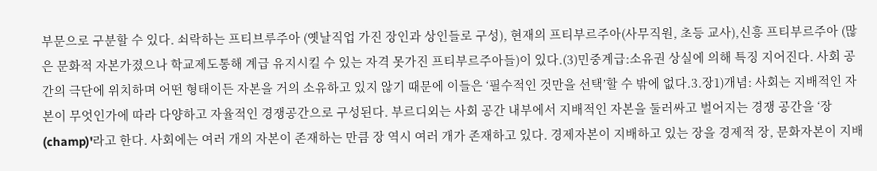부문으로 구분할 수 있다. 쇠락하는 프티브루주아 (옛날직업 가진 장인과 상인들로 구성), 현재의 프티부르주아(사무직원, 초등 교사),신흥 프티부르주아 (많은 문화적 자본가졌으나 학교제도통해 계급 유지시킬 수 있는 자격 못가진 프티부르주아들)이 있다.(3)민중계급:소유권 상실에 의해 특징 지어진다. 사회 공간의 극단에 위치하며 어떤 형태이든 자본을 거의 소유하고 있지 않기 때문에 이들은 ‘필수적인 것만을 선택’할 수 밖에 없다.3.장1)개념: 사회는 지배적인 자본이 무엇인가에 따라 다양하고 자율적인 경쟁공간으로 구성된다. 부르디외는 사회 공간 내부에서 지배적인 자본을 둘러싸고 벌어지는 경쟁 공간을 ‘장(champ)'라고 한다. 사회에는 여러 개의 자본이 존재하는 만큼 장 역시 여러 개가 존재하고 있다. 경제자본이 지배하고 있는 장을 경제적 장, 문화자본이 지배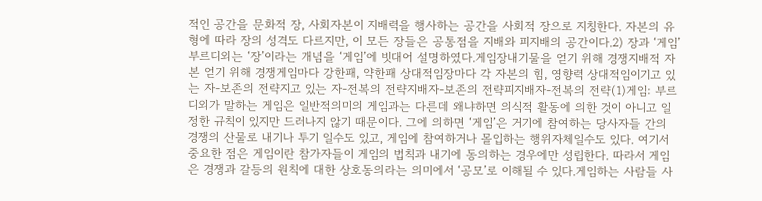적인 공간을 문화적 장, 사회자본이 지배력을 행사하는 공간을 사회적 장으로 지칭한다. 자본의 유형에 따라 장의 성격도 다르지만, 이 모든 장들은 공통점을 지배와 피지배의 공간이다.2) 장과 ‘게임’부르디외는 ‘장’이라는 개념을 ‘게임’에 빗대어 설명하였다.게임장내기물을 얻기 위해 경쟁지배적 자본 얻기 위해 경쟁게임마다 강한패, 약한패 상대적임장마다 각 자본의 힘, 영향력 상대적임이기고 있는 자-보존의 전략지고 있는 자-전복의 전략지배자-보존의 전략피지배자-전복의 전략(1)게임: 부르디외가 말하는 게임은 일반적의미의 게임과는 다른데 왜냐하면 의식적 활동에 의한 것이 아니고 일정한 규칙이 있지만 드러나지 않기 때문이다. 그에 의하면 ‘게임’은 거기에 참여하는 당사자들 간의 경쟁의 산물로 내기나 투기 일수도 있고, 게임에 참여하거나 몰입하는 행위자체일수도 있다. 여기서 중요한 점은 게임이란 참가자들이 게임의 법칙과 내기에 동의하는 경우에만 성립한다. 따라서 게임은 경쟁과 갈등의 원칙에 대한 상호동의라는 의미에서 ‘공모’로 이해될 수 있다.게임하는 사람들 사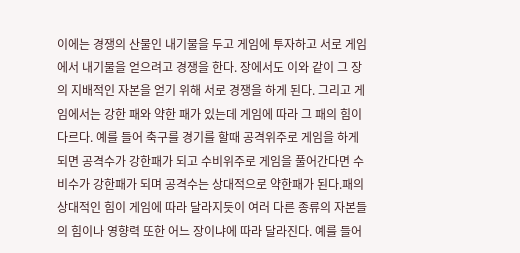이에는 경쟁의 산물인 내기물을 두고 게임에 투자하고 서로 게임에서 내기물을 얻으려고 경쟁을 한다. 장에서도 이와 같이 그 장의 지배적인 자본을 얻기 위해 서로 경쟁을 하게 된다. 그리고 게임에서는 강한 패와 약한 패가 있는데 게임에 따라 그 패의 힘이 다르다. 예를 들어 축구를 경기를 할때 공격위주로 게임을 하게 되면 공격수가 강한패가 되고 수비위주로 게임을 풀어간다면 수비수가 강한패가 되며 공격수는 상대적으로 약한패가 된다.패의 상대적인 힘이 게임에 따라 달라지듯이 여러 다른 종류의 자본들의 힘이나 영향력 또한 어느 장이냐에 따라 달라진다. 예를 들어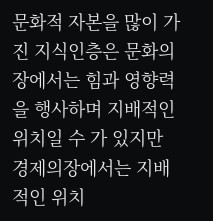문화적 자본을 많이 가진 지식인층은 문화의 장에서는 힘과 영향력을 행사하며 지배적인 위치일 수 가 있지만 경제의장에서는 지배적인 위치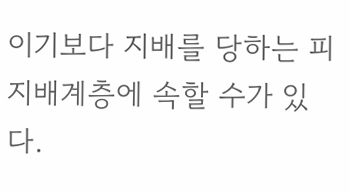이기보다 지배를 당하는 피지배계층에 속할 수가 있다.